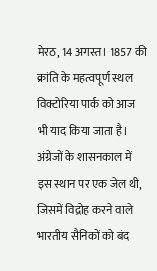मेरठ, 14 अगस्त। 1857 की क्रांति के महत्वपूर्ण स्थल विक्टोरिया पार्क को आज भी याद किया जाता है। अंग्रेजों के शासनकाल में इस स्थान पर एक जेल थी, जिसमें विद्रोह करने वाले भारतीय सैनिकों को बंद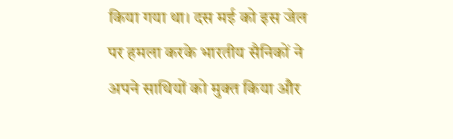किया गया था। दस मई को इस जेल पर हमला करके भारतीय सैनिकों ने अपने साथियों को मुक्त किया और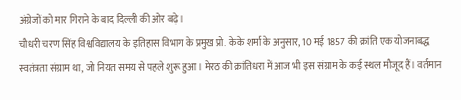अंग्रेजों को मार गिराने के बाद दिल्ली की ओर बढ़े।
चौधरी चरण सिंह विश्वविद्यालय के इतिहास विभाग के प्रमुख प्रो. केके शर्मा के अनुसार, 10 मई 1857 की क्रांति एक योजनाबद्ध स्वतंत्रता संग्राम था, जो नियत समय से पहले शुरू हुआ। मेरठ की क्रांतिधरा में आज भी इस संग्राम के कई स्थल मौजूद हैं। वर्तमान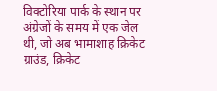विक्टोरिया पार्क के स्थान पर अंग्रेजों के समय में एक जेल थी, जो अब भामाशाह क्रिकेट ग्राउंड, क्रिकेट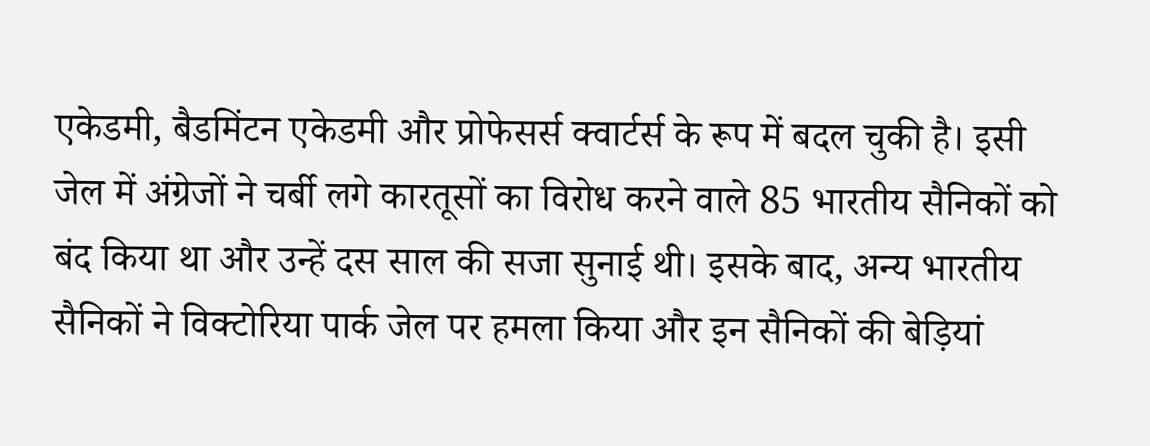एकेडमी, बैडमिंटन एकेडमी और प्रोफेसर्स क्वार्टर्स के रूप में बदल चुकी है। इसी जेल में अंग्रेजों ने चर्बी लगे कारतूसों का विरोध करने वाले 85 भारतीय सैनिकों को बंद किया था और उन्हें दस साल की सजा सुनाई थी। इसके बाद, अन्य भारतीय सैनिकों ने विक्टोरिया पार्क जेल पर हमला किया और इन सैनिकों की बेड़ियां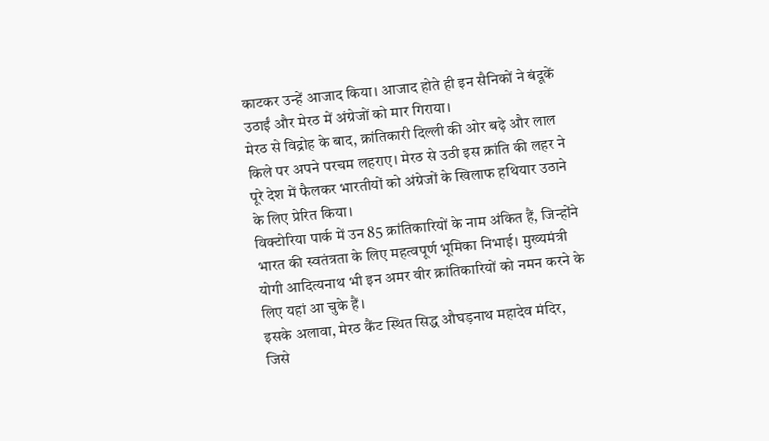काटकर उन्हें आजाद किया। आजाद होते ही इन सैनिकों ने बंदूकें उठाईं और मेरठ में अंग्रेजों को मार गिराया।
मेरठ से विद्रोह के बाद, क्रांतिकारी दिल्ली की ओर बढ़े और लाल किले पर अपने परचम लहराए। मेरठ से उठी इस क्रांति की लहर ने पूरे देश में फैलकर भारतीयों को अंग्रेजों के खिलाफ हथियार उठाने के लिए प्रेरित किया।
विक्टोरिया पार्क में उन 85 क्रांतिकारियों के नाम अंकित हैं, जिन्होंने भारत की स्वतंत्रता के लिए महत्वपूर्ण भूमिका निभाई। मुख्यमंत्री योगी आदित्यनाथ भी इन अमर वीर क्रांतिकारियों को नमन करने के लिए यहां आ चुके हैं।
इसके अलावा, मेरठ कैंट स्थित सिद्ध औघड़नाथ महादेव मंदिर, जिसे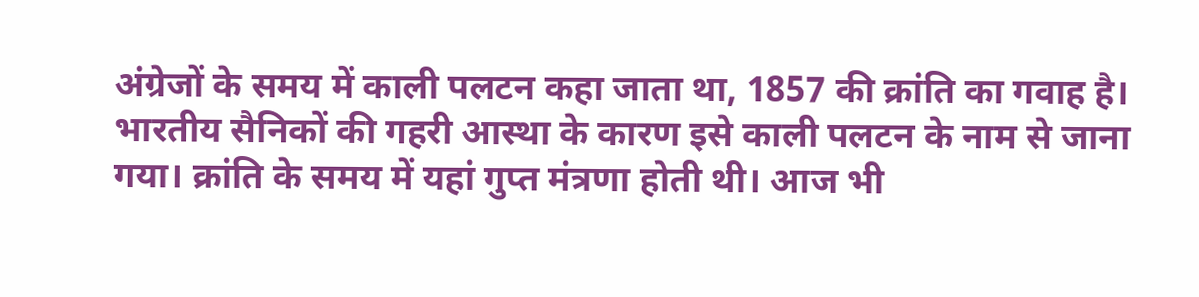अंग्रेजों के समय में काली पलटन कहा जाता था, 1857 की क्रांति का गवाह है। भारतीय सैनिकों की गहरी आस्था के कारण इसे काली पलटन के नाम से जाना गया। क्रांति के समय में यहां गुप्त मंत्रणा होती थी। आज भी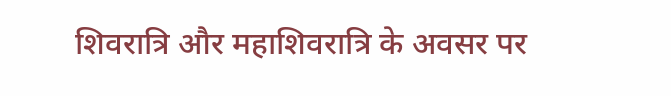शिवरात्रि और महाशिवरात्रि के अवसर पर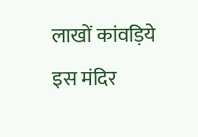लाखों कांवड़िये इस मंदिर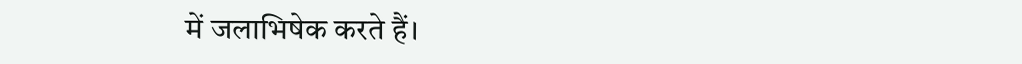में जलाभिषेक करते हैं।